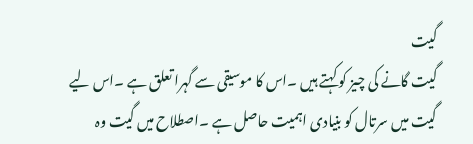گیت
گیت گانے کی چیز کو کہتے ہیں ۔اس کا موسیقی سے گہرا تعلق ہے ۔اس لیے گیت میں سرتال کو بنیادی اہمیت حاصل ہے ۔اصطلاح میں گیت وہ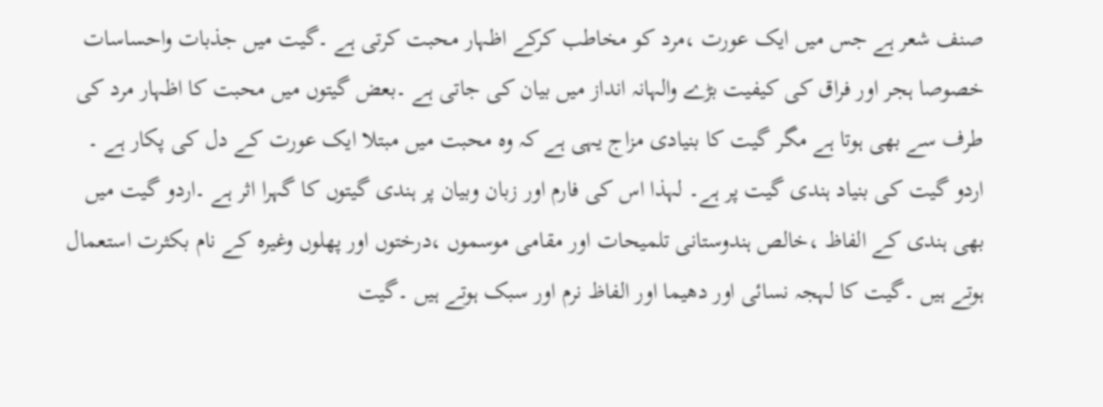صنف شعر ہے جس میں ایک عورت ،مرد کو مخاطب کرکے اظہار محبت کرتی ہے ۔گیت میں جذبات واحساسات خصوصا ہجر اور فراق کی کیفیت بڑے والہانہ انداز میں بیان کی جاتی ہے ۔بعض گیتوں میں محبت کا اظہار مرد کی طرف سے بھی ہوتا ہے مگر گیت کا بنیادی مزاج یہی ہے کہ وہ محبت میں مبتلا ایک عورت کے دل کی پکار ہے ۔
اردو گیت کی بنیاد ہندی گیت پر ہے۔ لہذا اس کی فارم اور زبان وبیان پر ہندی گیتوں کا گہرا اثر ہے ۔اردو گیت میں بھی ہندی کے الفاظ ،خالص ہندوستانی تلمیحات اور مقامی موسموں ،درختوں اور پھلوں وغیرہ کے نام بکثرت استعمال ہوتے ہیں ۔گیت کا لہجہ نسائی اور دھیما اور الفاظ نرم اور سبک ہوتے ہیں ۔گیت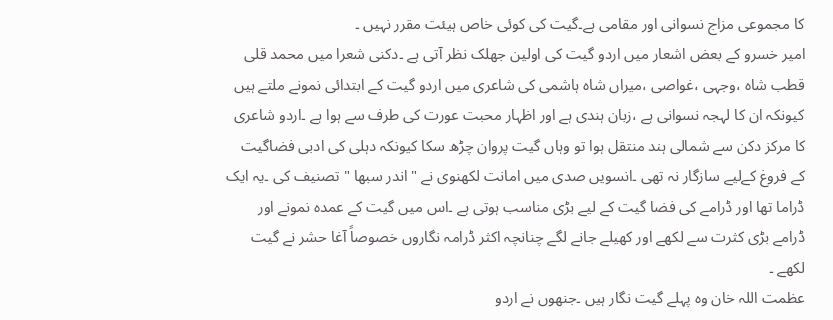کا مجموعی مزاج نسوانی اور مقامی ہے۔گیت کی کوئی خاص ہیئت مقرر نہیں ۔
امیر خسرو کے بعض اشعار میں اردو گیت کی اولین جھلک نظر آتی ہے ۔دکنی شعرا میں محمد قلی قطب شاہ ،وجہی ،غواصی ،میراں شاہ ہاشمی کی شاعری میں اردو گیت کے ابتدائی نمونے ملتے ہیں کیونکہ ان کا لہجہ نسوانی ہے ،زبان ہندی ہے اور اظہار محبت عورت کی طرف سے ہوا ہے ۔اردو شاعری کا مرکز دکن سے شمالی ہند منتقل ہوا تو وہاں گیت پروان چڑھ سکا کیونکہ دہلی کی ادبی فضاگیت کے فروغ کےلیے سازگار نہ تھی ۔انسویں صدی میں امانت لکھنوی نے " اندر سبھا " تصنیف کی ۔یہ ایک ڈراما تھا اور ڈرامے کی فضا گیت کے لیے بڑی مناسب ہوتی ہے ۔اس میں گیت کے عمدہ نمونے اور ڈرامے بڑی کثرت سے لکھے اور کھیلے جانے لگے چنانچہ اکثر ڈرامہ نگاروں خصوصاً آغا حشر نے گیت لکھے ۔
عظمت اللہ خان وہ پہلے گیت نگار ہیں ۔جنھوں نے اردو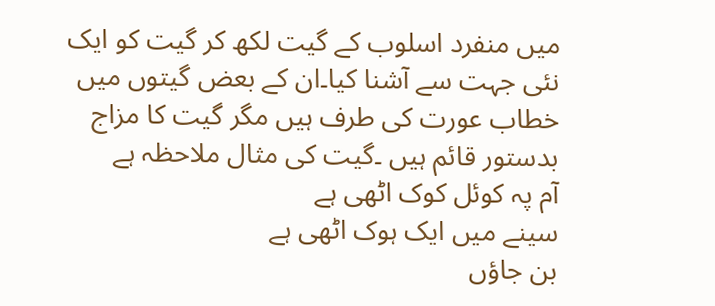میں منفرد اسلوب کے گیت لکھ کر گیت کو ایک نئی جہت سے آشنا کیا۔ان کے بعض گیتوں میں خطاب عورت کی طرف ہیں مگر گیت کا مزاج بدستور قائم ہیں ۔گیت کی مثال ملاحظہ ہے
آم پہ کوئل کوک اٹھی ہے
سینے میں ایک ہوک اٹھی ہے
بن جاؤں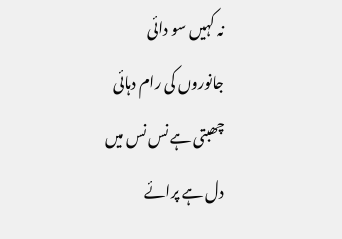نہ کہیں سو دائی
جانوروں کی رام دہائی
چھبتی ہے نس نس میں
دل ہے پرائے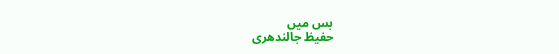بس میں
حفیظ جالندھری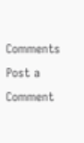Comments
Post a Comment